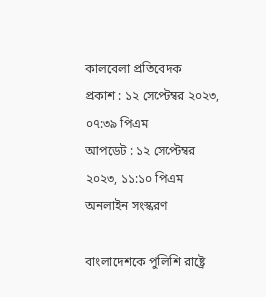কালবেলা প্রতিবেদক
প্রকাশ : ১২ সেপ্টেম্বর ২০২৩, ০৭:৩৯ পিএম
আপডেট : ১২ সেপ্টেম্বর ২০২৩, ১১:১০ পিএম
অনলাইন সংস্করণ

বাংলাদেশকে পুলিশি রাষ্ট্রে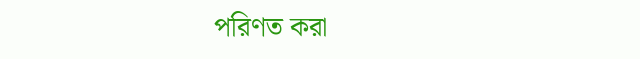পরিণত করা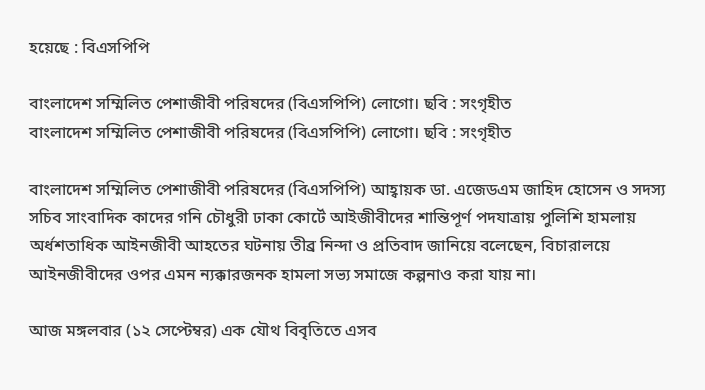হয়েছে : বিএসপিপি

বাংলাদেশ সম্মিলিত পেশাজীবী পরিষদের (বিএসপিপি) লোগো। ছবি : সংগৃহীত
বাংলাদেশ সম্মিলিত পেশাজীবী পরিষদের (বিএসপিপি) লোগো। ছবি : সংগৃহীত

বাংলাদেশ সম্মিলিত পেশাজীবী পরিষদের (বিএসপিপি) আহ্বায়ক ডা. এজেডএম জাহিদ হোসেন ও সদস্য সচিব সাংবাদিক কাদের গনি চৌধুরী ঢাকা কোর্টে আইজীবীদের শান্তিপূর্ণ পদযাত্রায় পুলিশি হামলায় অর্ধশতাধিক আইনজীবী আহতের ঘটনায় তীব্র নিন্দা ও প্রতিবাদ জানিয়ে বলেছেন, বিচারালয়ে আইনজীবীদের ওপর এমন ন্যক্কারজনক হামলা সভ্য সমাজে কল্পনাও করা যায় না।

আজ মঙ্গলবার (১২ সেপ্টেম্বর) এক যৌথ বিবৃতিতে এসব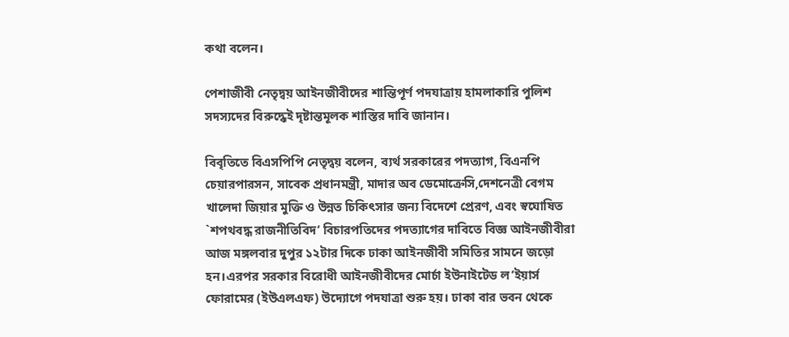কথা বলেন।

পেশাজীবী নেতৃদ্বয় আইনজীবীদের শান্তিপূর্ণ পদযাত্রায় হামলাকারি পুলিশ সদস্যদের বিরুদ্ধেই দৃষ্টান্তমূলক শাস্তির দাবি জানান।

বিবৃতিতে বিএসপিপি নেতৃদ্বয় বলেন, ব্যর্থ সরকারের পদত্যাগ, বিএনপি চেয়ারপারসন, সাবেক প্রধানমন্ত্রী, মাদার অব ডেমোক্রেসি,দেশনেত্রী বেগম খালেদা জিয়ার মুক্তি ও উন্নত চিকিৎসার জন্য বিদেশে প্রেরণ, এবং স্বঘোষিত `শপথবদ্ধ রাজনীতিবিদ’ বিচারপতিদের পদত্যাগের দাবিতে বিজ্ঞ আইনজীবীরা আজ মঙ্গলবার দুপুর ১২টার দিকে ঢাকা আইনজীবী সমিতির সামনে জড়ো হন।এরপর সরকার বিরোধী আইনজীবীদের মোর্চা ইউনাইটেড ল’ইয়ার্স ফোরামের (ইউএলএফ) উদ্যোগে পদযাত্রা শুরু হয়। ঢাকা বার ভবন থেকে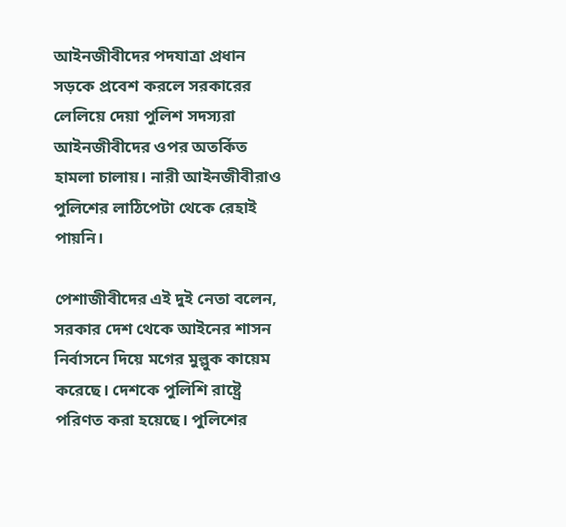আইনজীবীদের পদযাত্রা প্রধান সড়কে প্রবেশ করলে সরকারের লেলিয়ে দেয়া পুলিশ সদস্যরা আইনজীবীদের ওপর অতর্কিত হামলা চালায়। নারী আইনজীবীরাও পুলিশের লাঠিপেটা থেকে রেহাই পায়নি।

পেশাজীবীদের এই দুই নেতা বলেন, সরকার দেশ থেকে আইনের শাসন নির্বাসনে দিয়ে মগের মুল্লুক কায়েম করেছে। দেশকে পুলিশি রাষ্ট্রে পরিণত করা হয়েছে। পুলিশের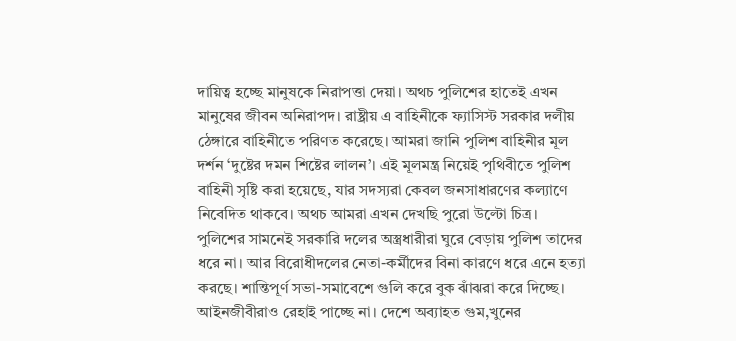দায়িত্ব হচ্ছে মানুষকে নিরাপত্তা দেয়া। অথচ পুলিশের হাতেই এখন মানুষের জীবন অনিরাপদ। রাষ্ট্রীয় এ বাহিনীকে ফ্যাসিস্ট সরকার দলীয় ঠেঙ্গারে বাহিনীতে পরিণত করেছে। আমরা জানি পুলিশ বাহিনীর মূল দর্শন ‘দুষ্টের দমন শিষ্টের লালন’। এই মূলমন্ত্র নিয়েই পৃথিবীতে পুলিশ বাহিনী সৃষ্টি করা হয়েছে, যার সদস্যরা কেবল জনসাধারণের কল্যাণে নিবেদিত থাকবে। অথচ আমরা এখন দেখছি পুরো উল্টো চিত্র। পুলিশের সামনেই সরকারি দলের অস্ত্রধারীরা ঘুরে বেড়ায় পুলিশ তাদের ধরে না। আর বিরোধীদলের নেতা-কর্মীদের বিনা কারণে ধরে এনে হত্যা করছে। শান্তিপূর্ণ সভা-সমাবেশে গুলি করে বুক ঝাঁঝরা করে দিচ্ছে। আইনজীবীরাও রেহাই পাচ্ছে না। দেশে অব্যাহত গুম,খুনের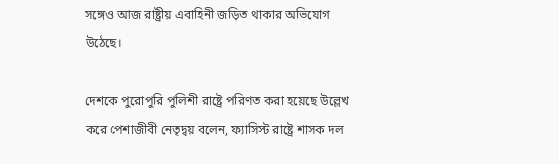সঙ্গেও আজ রাষ্ট্রীয় এবাহিনী জড়িত থাকার অভিযোগ উঠেছে।

দেশকে পুরোপুরি পুলিশী রাষ্ট্রে পরিণত করা হয়েছে উল্লেখ করে পেশাজীবী নেতৃদ্বয় বলেন, ফ্যাসিস্ট রাষ্ট্রে শাসক দল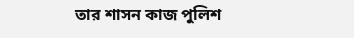তার শাসন কাজ পুলিশ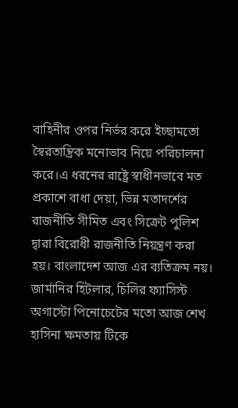বাহিনীর ওপর নির্ভর করে ইচ্ছামতো স্বৈরতান্ত্রিক মনোভাব নিয়ে পরিচালনা করে।এ ধরনের রাষ্ট্রে স্বাধীনভাবে মত প্রকাশে বাধা দেয়া, ভিন্ন মতাদর্শের রাজনীতি সীমিত এবং সিক্রেট পুলিশ দ্বারা বিরোধী রাজনীতি নিয়ন্ত্রণ করা হয়। বাংলাদেশ আজ এর ব্যতিক্রম নয়। জার্মানির হিটলার, চিলির ফ্যাসিস্ট অগাস্টো পিনোচেটের মতো আজ শেখ হাসিনা ক্ষমতায় টিকে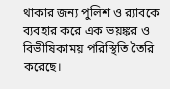থাকার জন্য পুলিশ ও র‍্যাবকে ব্যবহার করে এক ভয়ঙ্কর ও বিভীষিকাময় পরিস্থিতি তৈরি করেছে।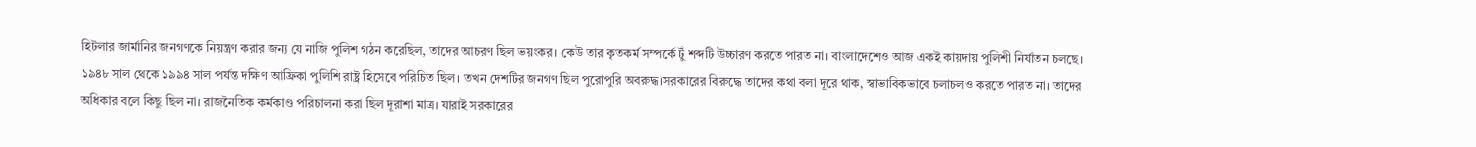হিটলার জার্মানির জনগণকে নিয়ন্ত্রণ করার জন্য যে নাজি পুলিশ গঠন করেছিল, তাদের আচরণ ছিল ভয়ংকর। কেউ তার কৃতকর্ম সম্পর্কে টুঁ শব্দটি উচ্চারণ করতে পারত না। বাংলাদেশেও আজ একই কায়দায় পুলিশী নির্যাতন চলছে। ১৯৪৮ সাল থেকে ১৯৯৪ সাল পর্যন্ত দক্ষিণ আফ্রিকা পুলিশি রাষ্ট্র হিসেবে পরিচিত ছিল। তখন দেশটির জনগণ ছিল পুরোপুরি অবরুদ্ধ।সরকারের বিরুদ্ধে তাদের কথা বলা দূরে থাক, স্বাভাবিকভাবে চলাচলও করতে পারত না। তাদের অধিকার বলে কিছু ছিল না। রাজনৈতিক কর্মকাণ্ড পরিচালনা করা ছিল দূরাশা মাত্র। যারাই সরকারের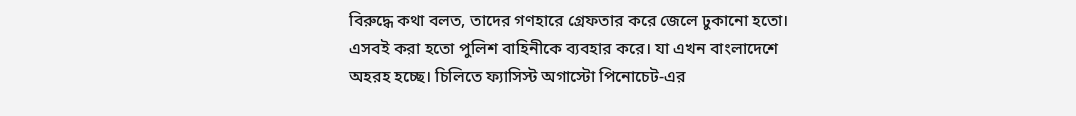বিরুদ্ধে কথা বলত, তাদের গণহারে গ্রেফতার করে জেলে ঢুকানো হতো। এসবই করা হতো পুলিশ বাহিনীকে ব্যবহার করে। যা এখন বাংলাদেশে অহরহ হচ্ছে। চিলিতে ফ্যাসিস্ট অগাস্টো পিনোচেট-এর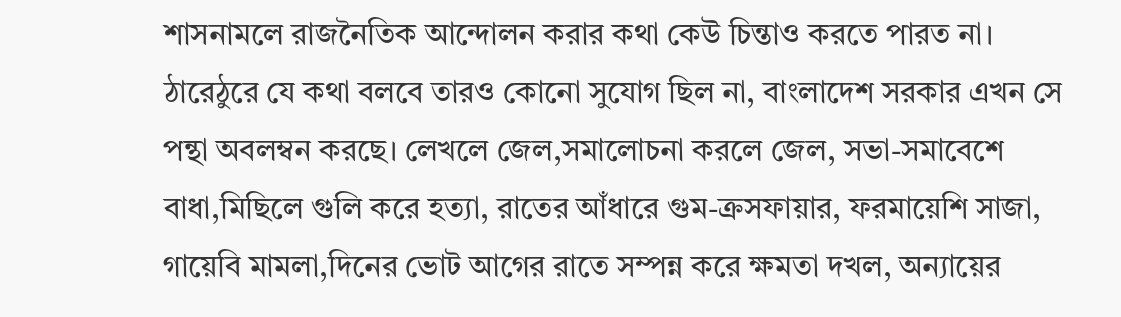শাসনামলে রাজনৈতিক আন্দোলন করার কথা কেউ চিন্তাও করতে পারত না। ঠারেঠুরে যে কথা বলবে তারও কোনো সুযোগ ছিল না, বাংলাদেশ সরকার এখন সে পন্থা অবলম্বন করছে। লেখলে জেল,সমালোচনা করলে জেল, সভা-সমাবেশে বাধা,মিছিলে গুলি করে হত্যা, রাতের আঁধারে গুম-ক্রসফায়ার, ফরমায়েশি সাজা, গায়েবি মামলা,দিনের ভোট আগের রাতে সম্পন্ন করে ক্ষমতা দখল, অন্যায়ের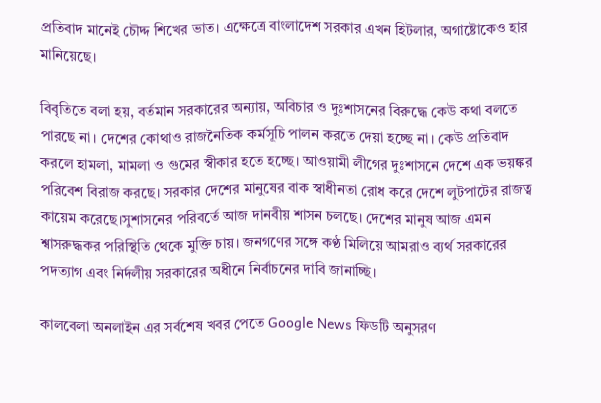প্রতিবাদ মানেই চৌদ্দ শিখের ভাত। এক্ষেত্রে বাংলাদেশ সরকার এখন হিটলার, অগাষ্টোকেও হার মানিয়েছে।

বিবৃতিতে বলা হয়, বর্তমান সরকারের অন্যায়, অবিচার ‍ও দুঃশাসনের বিরুদ্ধে কেউ কথা বলতে পারছে না। দেশের কোথাও রাজনৈতিক কর্মসূচি পালন করতে দেয়া হচ্ছে না। কেউ প্রতিবাদ করলে হামলা, মামলা ও গুমের স্বীকার হতে হচ্ছে। আওয়ামী লীগের দুঃশাসনে দেশে এক ভয়ঙ্কর পরিবেশ বিরাজ করছে। সরকার দেশের মানুষের বাক স্বাধীনতা রোধ করে দেশে লুটপাটের রাজত্ব কায়েম করেছে।সুশাসনের পরিবর্তে আজ দানবীয় শাসন চলছে। দেশের মানুষ আজ এমন শ্বাসরুদ্ধকর পরিস্থিতি থেকে মুক্তি চায়। জনগণের সঙ্গে কণ্ঠ মিলিয়ে আমরাও ব্যর্থ সরকারের পদত্যাগ এবং নির্দলীয় সরকারের অধীনে নির্বাচনের দাবি জানাচ্ছি।

কালবেলা অনলাইন এর সর্বশেষ খবর পেতে Google News ফিডটি অনুসরণ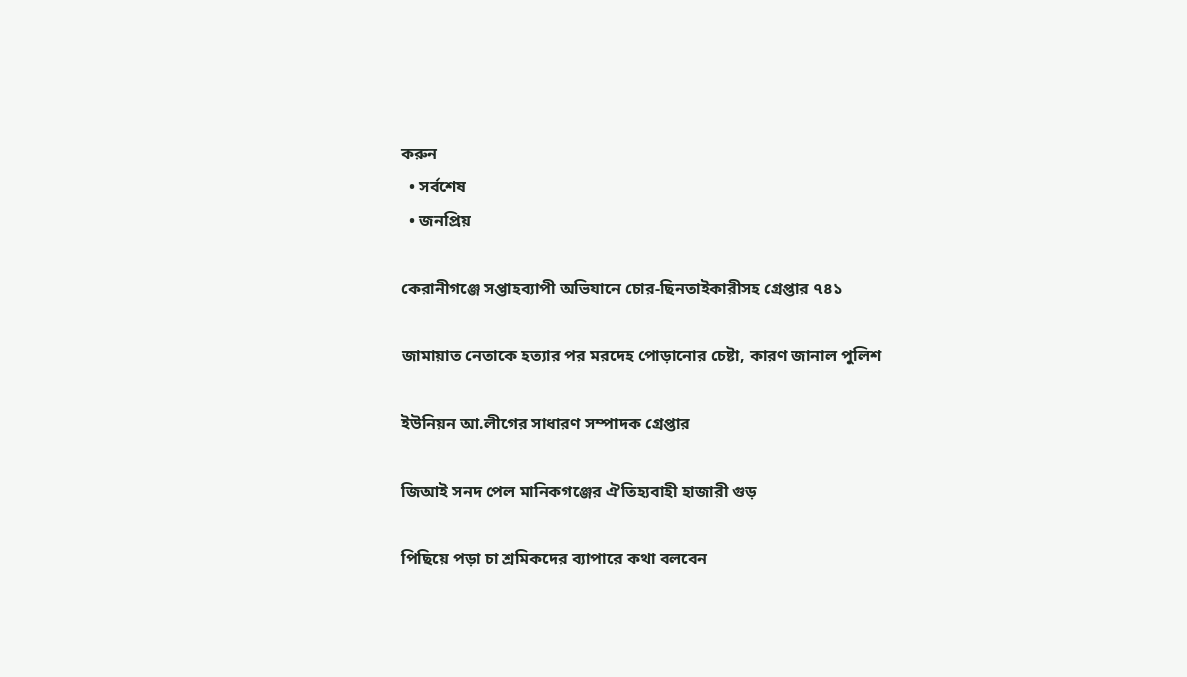করুন
  • সর্বশেষ
  • জনপ্রিয়

কেরানীগঞ্জে সপ্তাহব্যাপী অভিযানে চোর-ছিনতাইকারীসহ গ্রেপ্তার ৭৪১

জামায়াত নেতাকে হত্যার পর মরদেহ পোড়ানোর চেষ্টা, কারণ জানাল পুলিশ

ইউনিয়ন আ.লীগের সাধারণ সম্পাদক গ্রেপ্তার

জিআই সনদ পেল মানিকগঞ্জের ঐতিহ্যবাহী হাজারী গুড়

পিছিয়ে পড়া চা শ্রমিকদের ব্যাপারে কথা বলবেন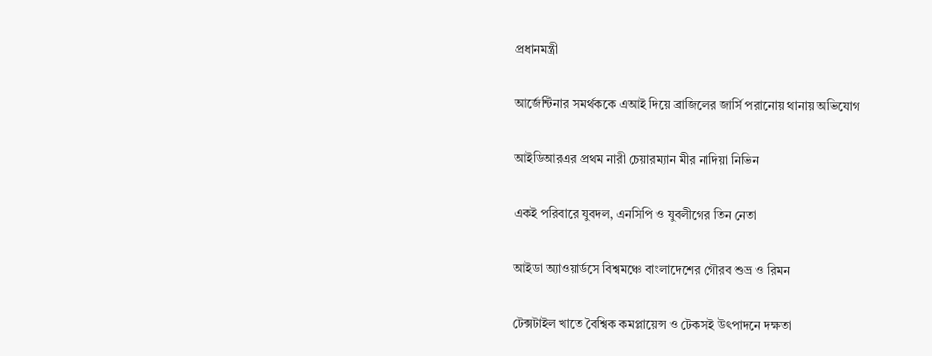প্রধানমন্ত্রী

আর্জেন্টিনার সমর্থককে এআই দিয়ে ব্রাজিলের জার্সি পরানোয় থানায় অভিযোগ

আইডিআরএর প্রথম নারী চেয়ারম্যান মীর নাদিয়া নিভিন

একই পরিবারে যুবদল, এনসিপি ও যুবলীগের তিন নেতা

আইডা অ্যাওয়ার্ডসে বিশ্বমঞ্চে বাংলাদেশের গৌরব শুভ্র ও রিমন

টেক্সটাইল খাতে বৈশ্বিক কমপ্লায়েন্স ও টেকসই উৎপাদনে দক্ষতা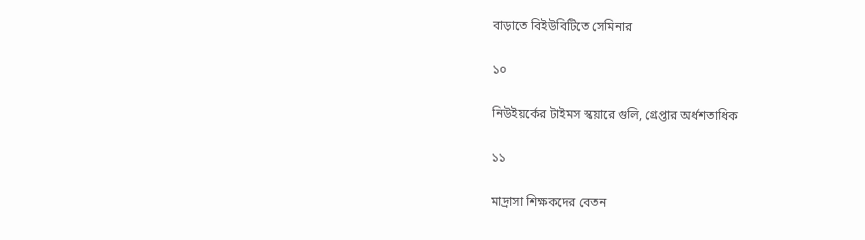বাড়াতে বিইউবিটিতে সেমিনার

১০

নিউইয়র্কের টাইমস স্কয়ারে গুলি, গ্রেপ্তার অর্ধশতাধিক

১১

মাদ্রাসা শিক্ষকদের বেতন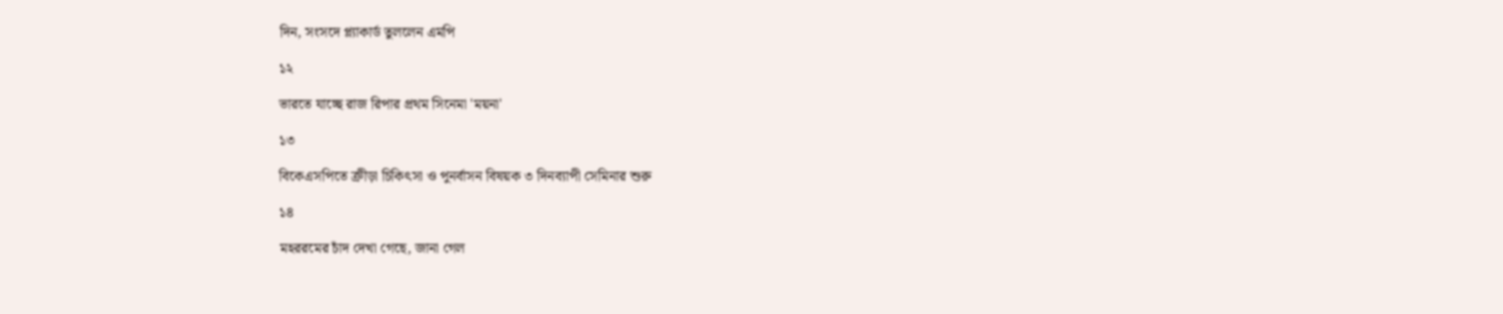দিন, সংসদে প্ল্যাকার্ড তুললেন এমপি

১২

ভারতে যাচ্ছে রাজ রিপার প্রথম সিনেমা 'ময়না'

১৩

বিকেএসপিতে ক্রীড়া চিকিৎসা ও পুনর্বাসন বিষয়ক ৩ দিনব্যাপী সেমিনার শুরু

১৪

মহররমের চাঁদ দেখা গেছে, জানা গেল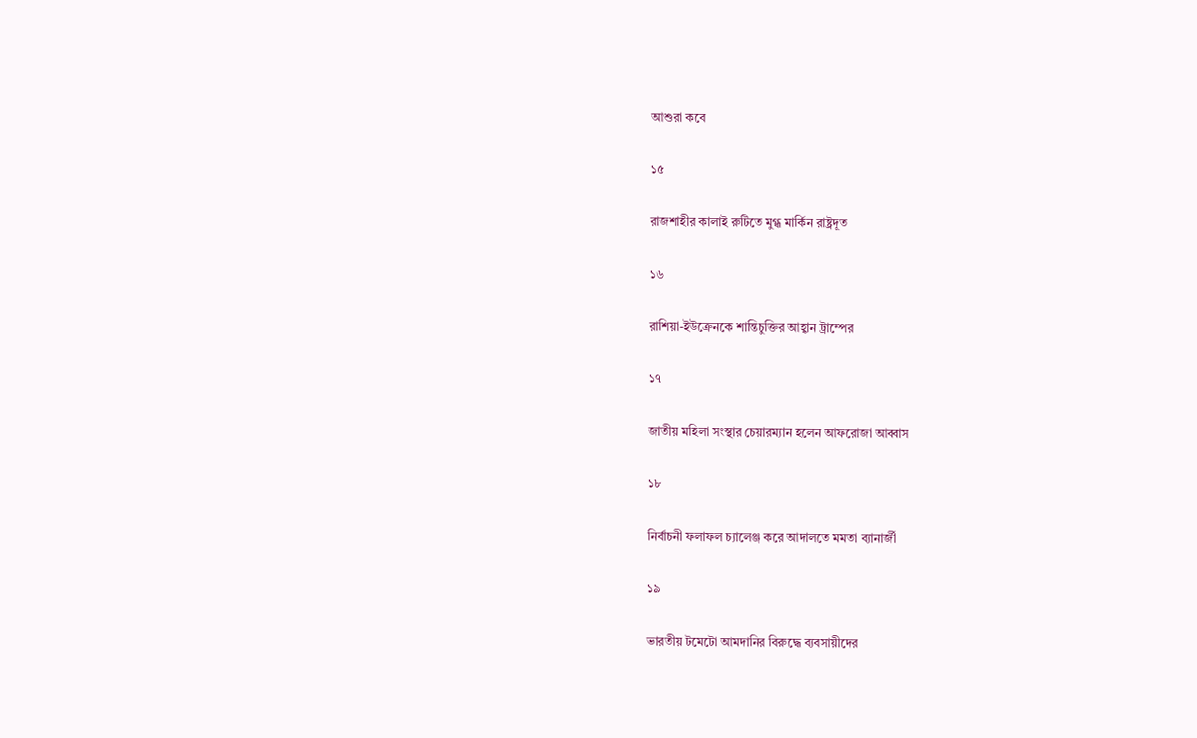আশুরা কবে

১৫

রাজশাহীর কালাই রুটিতে মুগ্ধ মার্কিন রাষ্ট্রদূত

১৬

রাশিয়া-ইউক্রেনকে শান্তিচুক্তির আহ্বান ট্রাম্পের

১৭

জাতীয় মহিলা সংস্থার চেয়ারম্যান হলেন আফরোজা আব্বাস

১৮

নির্বাচনী ফলাফল চ্যালেঞ্জ করে আদালতে মমতা ব্যানার্জী

১৯

ভারতীয় টমেটো আমদানির বিরুদ্ধে ব্যবসায়ীদের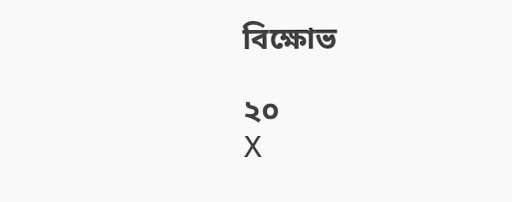বিক্ষোভ

২০
X